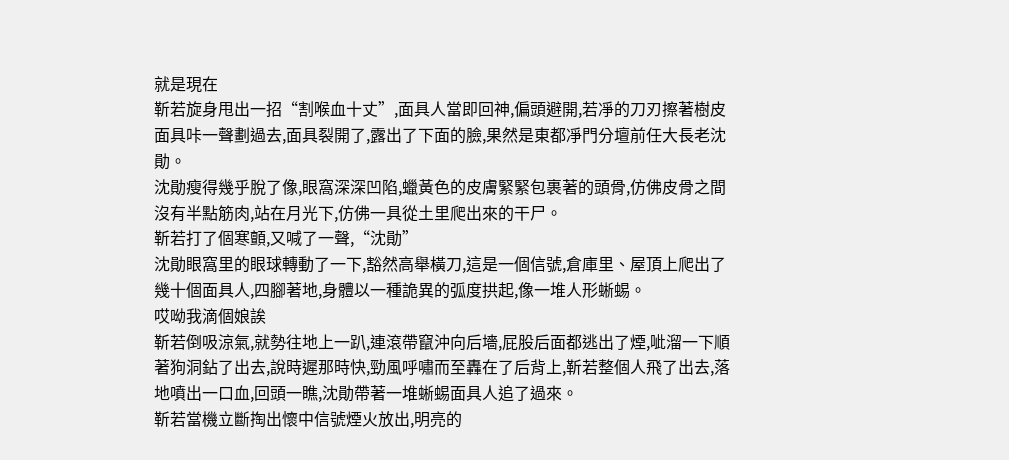就是現在
靳若旋身甩出一招“割喉血十丈”,面具人當即回神,偏頭避開,若凈的刀刃擦著樹皮面具咔一聲劃過去,面具裂開了,露出了下面的臉,果然是東都凈門分壇前任大長老沈勛。
沈勛瘦得幾乎脫了像,眼窩深深凹陷,蠟黃色的皮膚緊緊包裹著的頭骨,仿佛皮骨之間沒有半點筋肉,站在月光下,仿佛一具從土里爬出來的干尸。
靳若打了個寒顫,又喊了一聲,“沈勛”
沈勛眼窩里的眼球轉動了一下,豁然高舉橫刀,這是一個信號,倉庫里、屋頂上爬出了幾十個面具人,四腳著地,身體以一種詭異的弧度拱起,像一堆人形蜥蜴。
哎呦我滴個娘誒
靳若倒吸涼氣,就勢往地上一趴,連滾帶竄沖向后墻,屁股后面都逃出了煙,呲溜一下順著狗洞鉆了出去,說時遲那時快,勁風呼嘯而至轟在了后背上,靳若整個人飛了出去,落地噴出一口血,回頭一瞧,沈勛帶著一堆蜥蜴面具人追了過來。
靳若當機立斷掏出懷中信號煙火放出,明亮的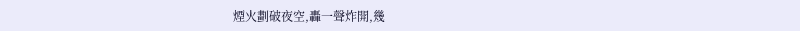煙火劃破夜空,轟一聲炸開,幾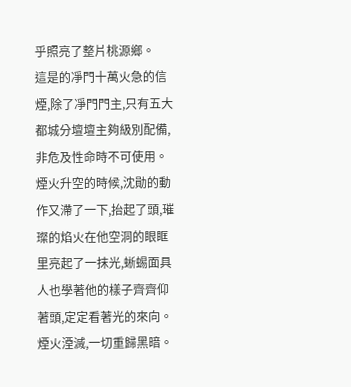乎照亮了整片桃源鄉。
這是的凈門十萬火急的信煙,除了凈門門主,只有五大都城分壇壇主夠級別配備,非危及性命時不可使用。
煙火升空的時候,沈勛的動作又滯了一下,抬起了頭,璀璨的焰火在他空洞的眼眶里亮起了一抹光,蜥蜴面具人也學著他的樣子齊齊仰著頭,定定看著光的來向。
煙火湮滅,一切重歸黑暗。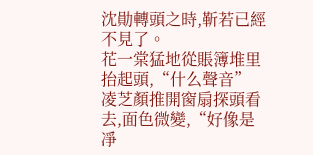沈勛轉頭之時,靳若已經不見了。
花一棠猛地從賬簿堆里抬起頭,“什么聲音”
凌芝顏推開窗扇探頭看去,面色微變,“好像是凈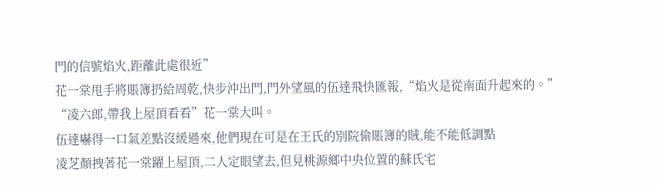門的信號焰火,距離此處很近”
花一棠甩手將賬簿扔給周乾,快步沖出門,門外望風的伍達飛快匯報,“焰火是從南面升起來的。”
“凌六郎,帶我上屋頂看看”花一棠大叫。
伍達嚇得一口氣差點沒緩過來,他們現在可是在王氏的別院偷賬簿的賊,能不能低調點
凌芝顏拽著花一棠躍上屋頂,二人定眼望去,但見桃源鄉中央位置的蘇氏宅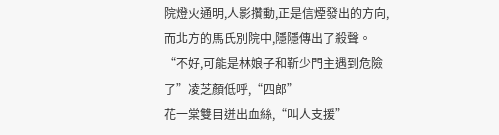院燈火通明,人影攢動,正是信煙發出的方向,而北方的馬氏別院中,隱隱傳出了殺聲。
“不好,可能是林娘子和靳少門主遇到危險了”凌芝顏低呼,“四郎”
花一棠雙目迸出血絲,“叫人支援”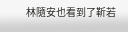林隨安也看到了靳若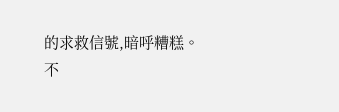的求救信號,暗呼糟糕。
不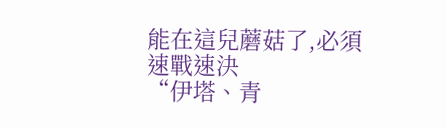能在這兒蘑菇了,必須速戰速決
“伊塔、青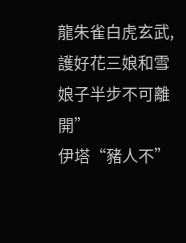龍朱雀白虎玄武,護好花三娘和雪娘子半步不可離開”
伊塔“豬人不”